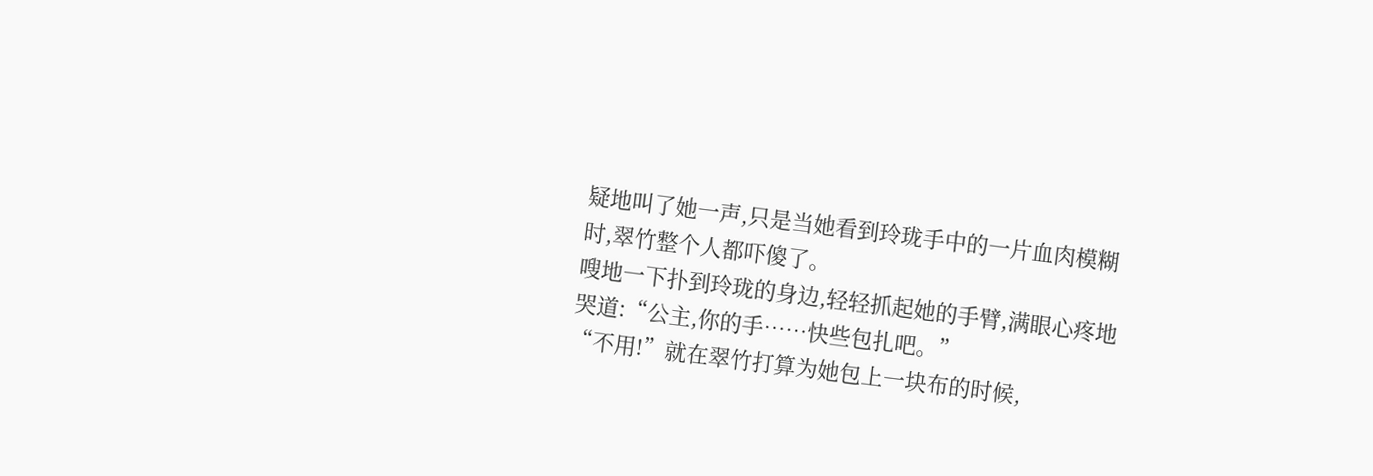疑地叫了她一声,只是当她看到玲珑手中的一片血肉模糊时,翠竹整个人都吓傻了。
嗖地一下扑到玲珑的身边,轻轻抓起她的手臂,满眼心疼地哭道:“公主,你的手……快些包扎吧。”
“不用!”就在翠竹打算为她包上一块布的时候,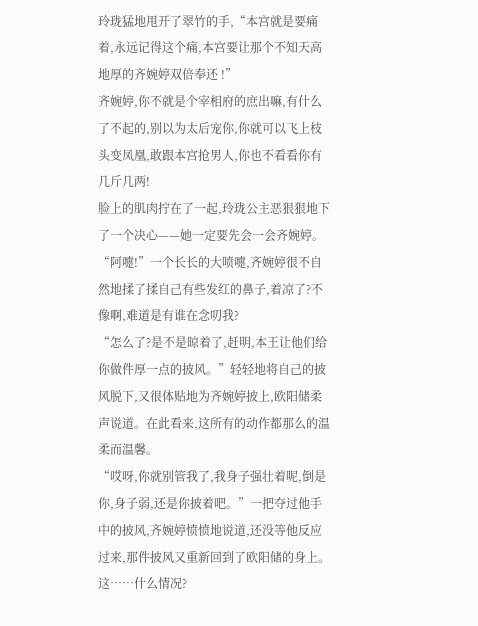玲珑猛地甩开了翠竹的手,“本宫就是要痛着,永远记得这个痛,本宫要让那个不知天高地厚的齐婉婷双倍奉还 !”
齐婉婷,你不就是个宰相府的庶出嘛,有什么了不起的,别以为太后宠你,你就可以飞上枝头变凤凰,敢跟本宫抢男人,你也不看看你有几斤几两!
脸上的肌肉拧在了一起,玲珑公主恶狠狠地下了一个决心——她一定要先会一会齐婉婷。
“阿嚏!”一个长长的大喷嚏,齐婉婷很不自然地揉了揉自己有些发红的鼻子,着凉了?不像啊,难道是有谁在念叨我?
“怎么了?是不是晾着了,赶明,本王让他们给你做件厚一点的披风。”轻轻地将自己的披风脱下,又很体贴地为齐婉婷披上,欧阳储柔声说道。在此看来,这所有的动作都那么的温柔而温馨。
“哎呀,你就别管我了,我身子强壮着呢,倒是你,身子弱,还是你披着吧。”一把夺过他手中的披风,齐婉婷愤愤地说道,还没等他反应过来,那件披风又重新回到了欧阳储的身上。这……什么情况?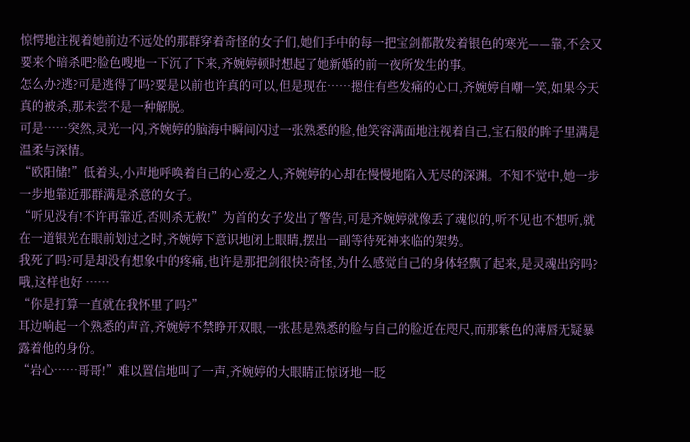惊愕地注视着她前边不远处的那群穿着奇怪的女子们,她们手中的每一把宝剑都散发着银色的寒光——靠,不会又要来个暗杀吧?脸色嗖地一下沉了下来,齐婉婷顿时想起了她新婚的前一夜所发生的事。
怎么办?逃?可是逃得了吗?要是以前也许真的可以,但是现在……摁住有些发痛的心口,齐婉婷自嘲一笑,如果今天真的被杀,那未尝不是一种解脱。
可是……突然,灵光一闪,齐婉婷的脑海中瞬间闪过一张熟悉的脸,他笑容满面地注视着自己,宝石般的眸子里满是温柔与深情。
“欧阳储!”低着头,小声地呼唤着自己的心爱之人,齐婉婷的心却在慢慢地陷入无尽的深渊。不知不觉中,她一步一步地靠近那群满是杀意的女子。
“听见没有!不许再靠近,否则杀无赦!”为首的女子发出了警告,可是齐婉婷就像丢了魂似的,听不见也不想听,就在一道银光在眼前划过之时,齐婉婷下意识地闭上眼睛,摆出一副等待死神来临的架势。
我死了吗?可是却没有想象中的疼痛,也许是那把剑很快?奇怪,为什么感觉自己的身体轻飘了起来,是灵魂出窍吗?哦,这样也好 ……
“你是打算一直就在我怀里了吗?”
耳边响起一个熟悉的声音,齐婉婷不禁睁开双眼,一张甚是熟悉的脸与自己的脸近在咫尺,而那紫色的薄唇无疑暴露着他的身份。
“岩心……哥哥!”难以置信地叫了一声,齐婉婷的大眼睛正惊讶地一眨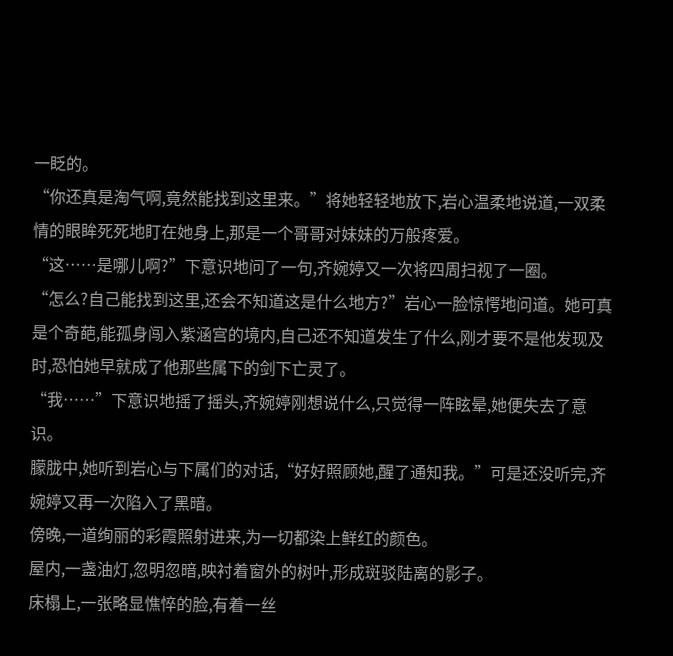一眨的。
“你还真是淘气啊,竟然能找到这里来。”将她轻轻地放下,岩心温柔地说道,一双柔情的眼眸死死地盯在她身上,那是一个哥哥对妹妹的万般疼爱。
“这……是哪儿啊?”下意识地问了一句,齐婉婷又一次将四周扫视了一圈。
“怎么?自己能找到这里,还会不知道这是什么地方?”岩心一脸惊愕地问道。她可真是个奇葩,能孤身闯入紫涵宫的境内,自己还不知道发生了什么,刚才要不是他发现及时,恐怕她早就成了他那些属下的剑下亡灵了。
“我……”下意识地摇了摇头,齐婉婷刚想说什么,只觉得一阵眩晕,她便失去了意识。
朦胧中,她听到岩心与下属们的对话,“好好照顾她,醒了通知我。”可是还没听完,齐婉婷又再一次陷入了黑暗。
傍晚,一道绚丽的彩霞照射进来,为一切都染上鲜红的颜色。
屋内,一盏油灯,忽明忽暗,映衬着窗外的树叶,形成斑驳陆离的影子。
床榻上,一张略显憔悴的脸,有着一丝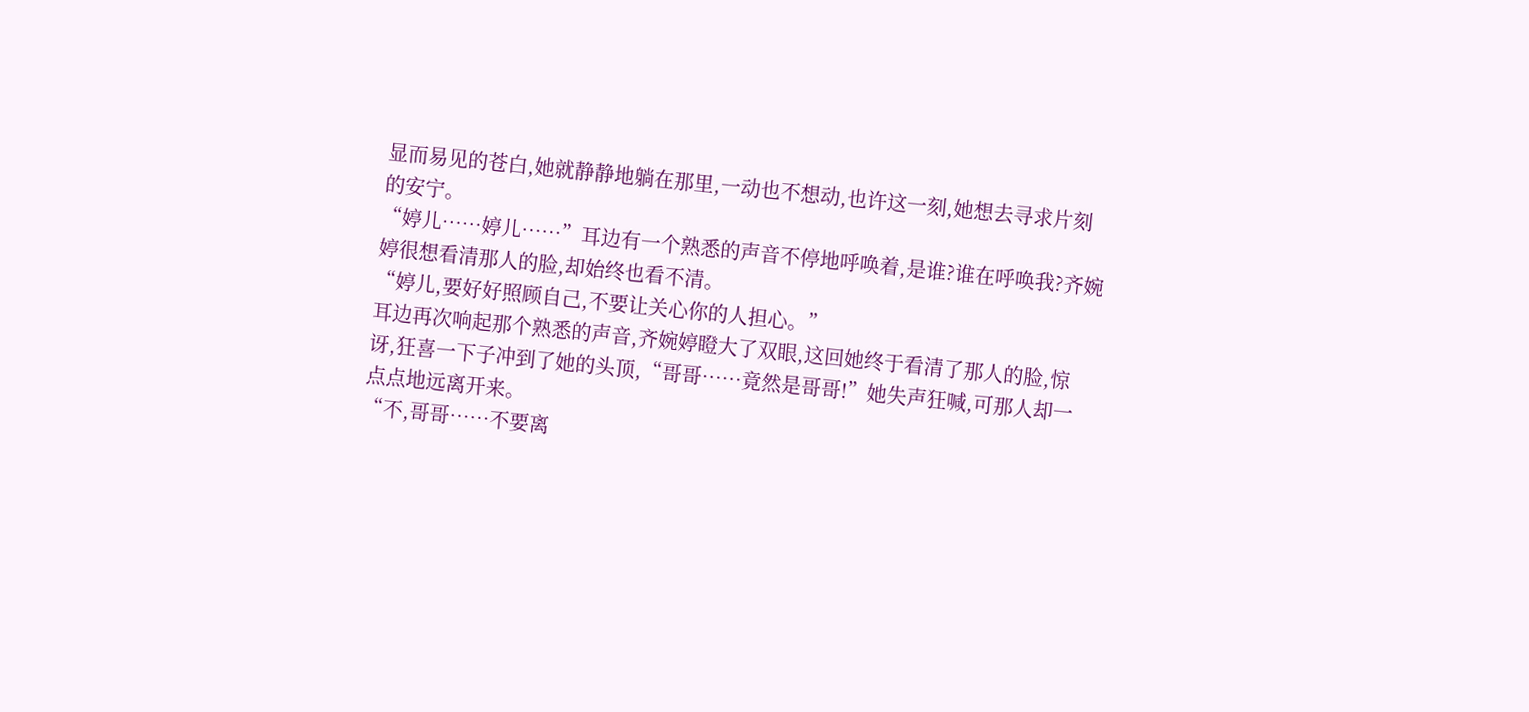显而易见的苍白,她就静静地躺在那里,一动也不想动,也许这一刻,她想去寻求片刻的安宁。
“婷儿……婷儿……”耳边有一个熟悉的声音不停地呼唤着,是谁?谁在呼唤我?齐婉婷很想看清那人的脸,却始终也看不清。
“婷儿,要好好照顾自己,不要让关心你的人担心。”
耳边再次响起那个熟悉的声音,齐婉婷瞪大了双眼,这回她终于看清了那人的脸,惊讶,狂喜一下子冲到了她的头顶,“哥哥……竟然是哥哥!”她失声狂喊,可那人却一点点地远离开来。
“不,哥哥……不要离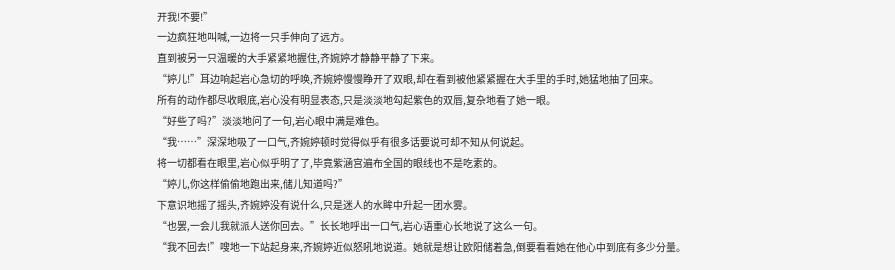开我!不要!”
一边疯狂地叫喊,一边将一只手伸向了远方。
直到被另一只温暖的大手紧紧地握住,齐婉婷才静静平静了下来。
“婷儿!”耳边响起岩心急切的呼唤,齐婉婷慢慢睁开了双眼,却在看到被他紧紧握在大手里的手时,她猛地抽了回来。
所有的动作都尽收眼底,岩心没有明显表态,只是淡淡地勾起紫色的双唇,复杂地看了她一眼。
“好些了吗?”淡淡地问了一句,岩心眼中满是难色。
“我……”深深地吸了一口气,齐婉婷顿时觉得似乎有很多话要说可却不知从何说起。
将一切都看在眼里,岩心似乎明了了,毕竟紫涵宫遍布全国的眼线也不是吃素的。
“婷儿,你这样偷偷地跑出来,储儿知道吗?”
下意识地摇了摇头,齐婉婷没有说什么,只是迷人的水眸中升起一团水雾。
“也罢,一会儿我就派人送你回去。”长长地呼出一口气,岩心语重心长地说了这么一句。
“我不回去!”嗖地一下站起身来,齐婉婷近似怒吼地说道。她就是想让欧阳储着急,倒要看看她在他心中到底有多少分量。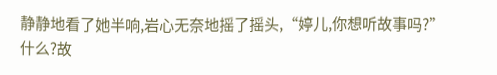静静地看了她半响,岩心无奈地摇了摇头,“婷儿,你想听故事吗?”
什么?故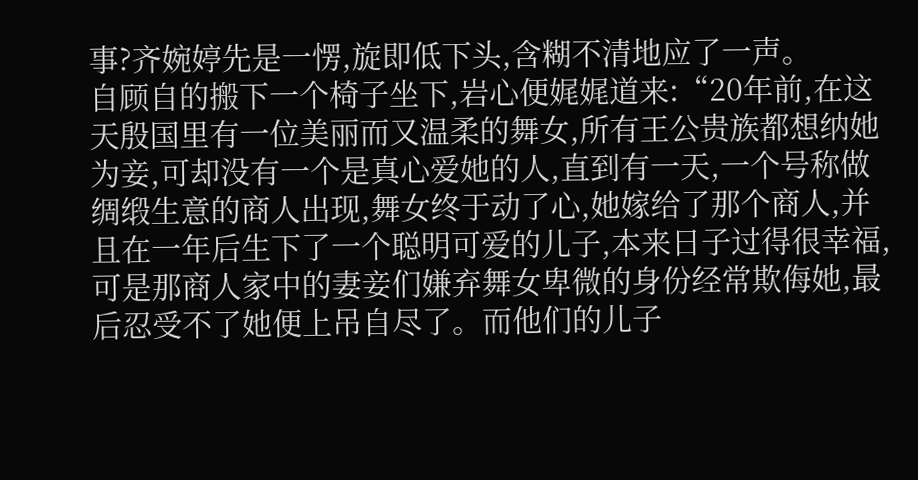事?齐婉婷先是一愣,旋即低下头,含糊不清地应了一声。
自顾自的搬下一个椅子坐下,岩心便娓娓道来:“20年前,在这天殷国里有一位美丽而又温柔的舞女,所有王公贵族都想纳她为妾,可却没有一个是真心爱她的人,直到有一天,一个号称做绸缎生意的商人出现,舞女终于动了心,她嫁给了那个商人,并且在一年后生下了一个聪明可爱的儿子,本来日子过得很幸福,可是那商人家中的妻妾们嫌弃舞女卑微的身份经常欺侮她,最后忍受不了她便上吊自尽了。而他们的儿子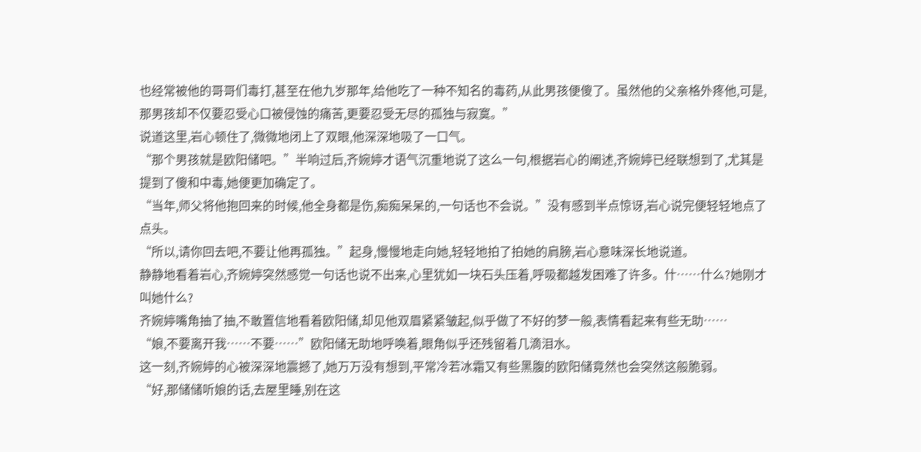也经常被他的哥哥们毒打,甚至在他九岁那年,给他吃了一种不知名的毒药,从此男孩便傻了。虽然他的父亲格外疼他,可是,那男孩却不仅要忍受心口被侵蚀的痛苦,更要忍受无尽的孤独与寂寞。”
说道这里,岩心顿住了,微微地闭上了双眼,他深深地吸了一口气。
“那个男孩就是欧阳储吧。”半响过后,齐婉婷才语气沉重地说了这么一句,根据岩心的阐述,齐婉婷已经联想到了,尤其是提到了傻和中毒,她便更加确定了。
“当年,师父将他抱回来的时候,他全身都是伤,痴痴呆呆的,一句话也不会说。”没有感到半点惊讶,岩心说完便轻轻地点了点头。
“所以,请你回去吧,不要让他再孤独。”起身,慢慢地走向她,轻轻地拍了拍她的肩膀,岩心意味深长地说道。
静静地看着岩心,齐婉婷突然感觉一句话也说不出来,心里犹如一块石头压着,呼吸都越发困难了许多。什……什么?她刚才叫她什么?
齐婉婷嘴角抽了抽,不敢置信地看着欧阳储,却见他双眉紧紧皱起,似乎做了不好的梦一般,表情看起来有些无助……
“娘,不要离开我……不要……”欧阳储无助地呼唤着,眼角似乎还残留着几滴泪水。
这一刻,齐婉婷的心被深深地震撼了,她万万没有想到,平常冷若冰霜又有些黑腹的欧阳储竟然也会突然这般脆弱。
“好,那储储听娘的话,去屋里睡,别在这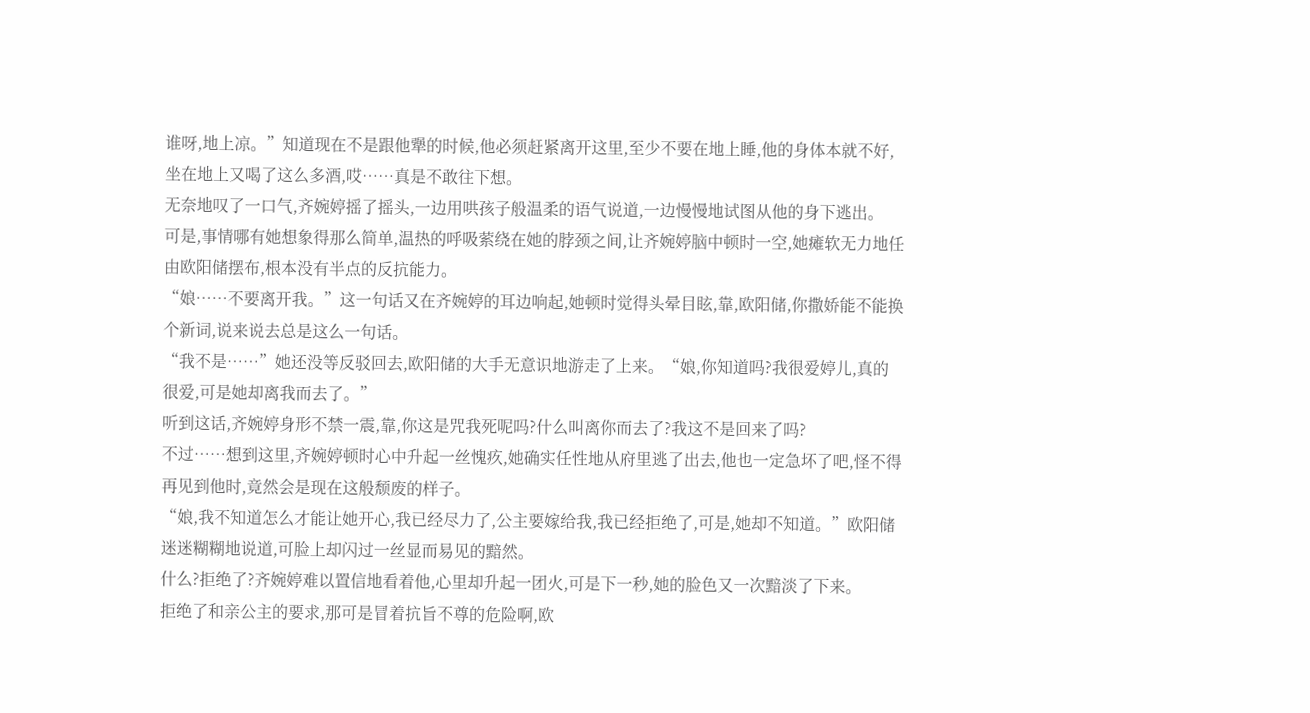谁呀,地上凉。”知道现在不是跟他犟的时候,他必须赶紧离开这里,至少不要在地上睡,他的身体本就不好,坐在地上又喝了这么多酒,哎……真是不敢往下想。
无奈地叹了一口气,齐婉婷摇了摇头,一边用哄孩子般温柔的语气说道,一边慢慢地试图从他的身下逃出。
可是,事情哪有她想象得那么简单,温热的呼吸萦绕在她的脖颈之间,让齐婉婷脑中顿时一空,她瘫软无力地任由欧阳储摆布,根本没有半点的反抗能力。
“娘……不要离开我。”这一句话又在齐婉婷的耳边响起,她顿时觉得头晕目眩,靠,欧阳储,你撒娇能不能换个新词,说来说去总是这么一句话。
“我不是……”她还没等反驳回去,欧阳储的大手无意识地游走了上来。“娘,你知道吗?我很爱婷儿,真的很爱,可是她却离我而去了。”
听到这话,齐婉婷身形不禁一震,靠,你这是咒我死呢吗?什么叫离你而去了?我这不是回来了吗?
不过……想到这里,齐婉婷顿时心中升起一丝愧疚,她确实任性地从府里逃了出去,他也一定急坏了吧,怪不得再见到他时,竟然会是现在这般颓废的样子。
“娘,我不知道怎么才能让她开心,我已经尽力了,公主要嫁给我,我已经拒绝了,可是,她却不知道。”欧阳储迷迷糊糊地说道,可脸上却闪过一丝显而易见的黯然。
什么?拒绝了?齐婉婷难以置信地看着他,心里却升起一团火,可是下一秒,她的脸色又一次黯淡了下来。
拒绝了和亲公主的要求,那可是冒着抗旨不尊的危险啊,欧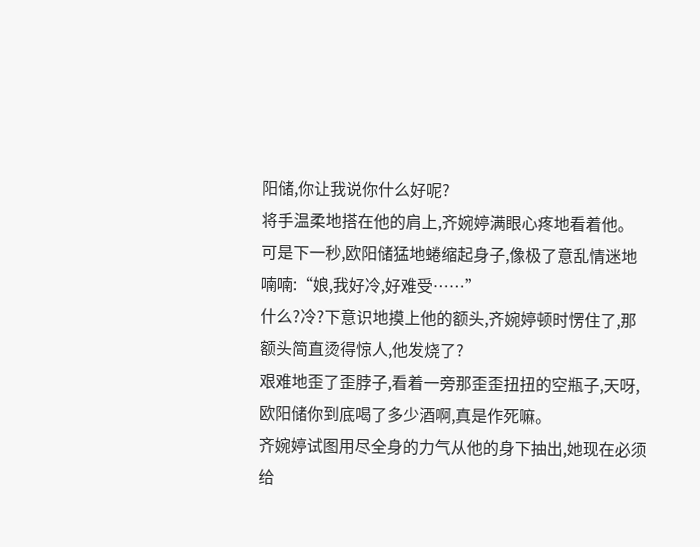阳储,你让我说你什么好呢?
将手温柔地搭在他的肩上,齐婉婷满眼心疼地看着他。
可是下一秒,欧阳储猛地蜷缩起身子,像极了意乱情迷地喃喃:“娘,我好冷,好难受……”
什么?冷?下意识地摸上他的额头,齐婉婷顿时愣住了,那额头简直烫得惊人,他发烧了?
艰难地歪了歪脖子,看着一旁那歪歪扭扭的空瓶子,天呀,欧阳储你到底喝了多少酒啊,真是作死嘛。
齐婉婷试图用尽全身的力气从他的身下抽出,她现在必须给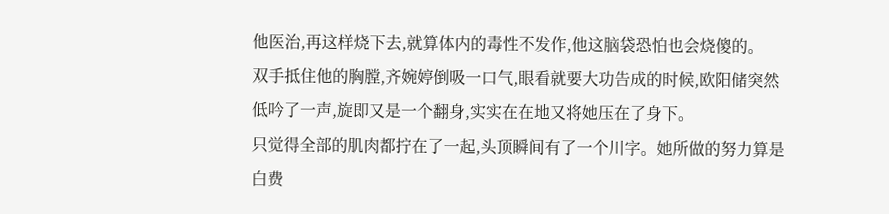他医治,再这样烧下去,就算体内的毒性不发作,他这脑袋恐怕也会烧傻的。
双手抵住他的胸膛,齐婉婷倒吸一口气,眼看就要大功告成的时候,欧阳储突然低吟了一声,旋即又是一个翻身,实实在在地又将她压在了身下。
只觉得全部的肌肉都拧在了一起,头顶瞬间有了一个川字。她所做的努力算是白费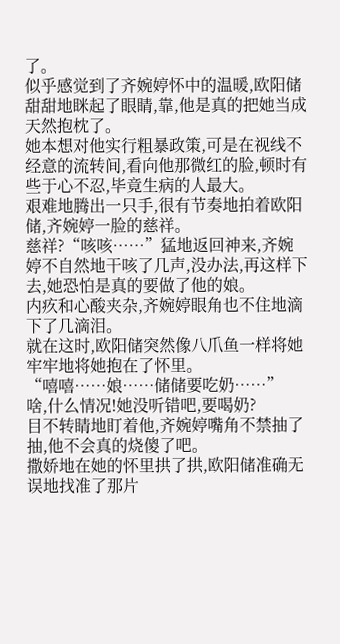了。
似乎感觉到了齐婉婷怀中的温暖,欧阳储甜甜地眯起了眼睛,靠,他是真的把她当成天然抱枕了。
她本想对他实行粗暴政策,可是在视线不经意的流转间,看向他那微红的脸,顿时有些于心不忍,毕竟生病的人最大。
艰难地腾出一只手,很有节奏地拍着欧阳储,齐婉婷一脸的慈祥。
慈祥?“咳咳……”猛地返回神来,齐婉婷不自然地干咳了几声,没办法,再这样下去,她恐怕是真的要做了他的娘。
内疚和心酸夹杂,齐婉婷眼角也不住地滴下了几滴泪。
就在这时,欧阳储突然像八爪鱼一样将她牢牢地将她抱在了怀里。
“嘻嘻……娘……储储要吃奶……”
啥,什么情况!她没听错吧,要喝奶?
目不转睛地盯着他,齐婉婷嘴角不禁抽了抽,他不会真的烧傻了吧。
撒娇地在她的怀里拱了拱,欧阳储准确无误地找准了那片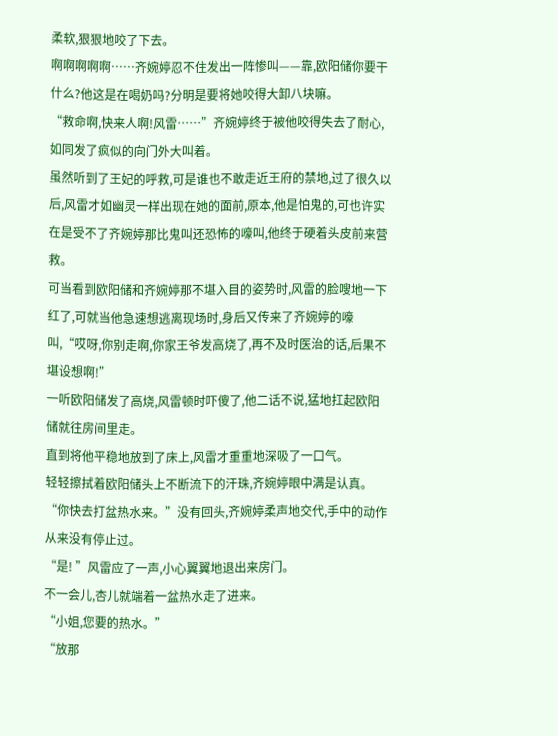柔软,狠狠地咬了下去。
啊啊啊啊啊……齐婉婷忍不住发出一阵惨叫——靠,欧阳储你要干什么?他这是在喝奶吗?分明是要将她咬得大卸八块嘛。
“救命啊,快来人啊!风雷……”齐婉婷终于被他咬得失去了耐心,如同发了疯似的向门外大叫着。
虽然听到了王妃的呼救,可是谁也不敢走近王府的禁地,过了很久以后,风雷才如幽灵一样出现在她的面前,原本,他是怕鬼的,可也许实在是受不了齐婉婷那比鬼叫还恐怖的嚎叫,他终于硬着头皮前来营救。
可当看到欧阳储和齐婉婷那不堪入目的姿势时,风雷的脸嗖地一下红了,可就当他急速想逃离现场时,身后又传来了齐婉婷的嚎叫,“哎呀,你别走啊,你家王爷发高烧了,再不及时医治的话,后果不堪设想啊!”
一听欧阳储发了高烧,风雷顿时吓傻了,他二话不说,猛地扛起欧阳储就往房间里走。
直到将他平稳地放到了床上,风雷才重重地深吸了一口气。
轻轻擦拭着欧阳储头上不断流下的汗珠,齐婉婷眼中满是认真。
“你快去打盆热水来。”没有回头,齐婉婷柔声地交代,手中的动作从来没有停止过。
“是! ”风雷应了一声,小心翼翼地退出来房门。
不一会儿,杏儿就端着一盆热水走了进来。
“小姐,您要的热水。”
“放那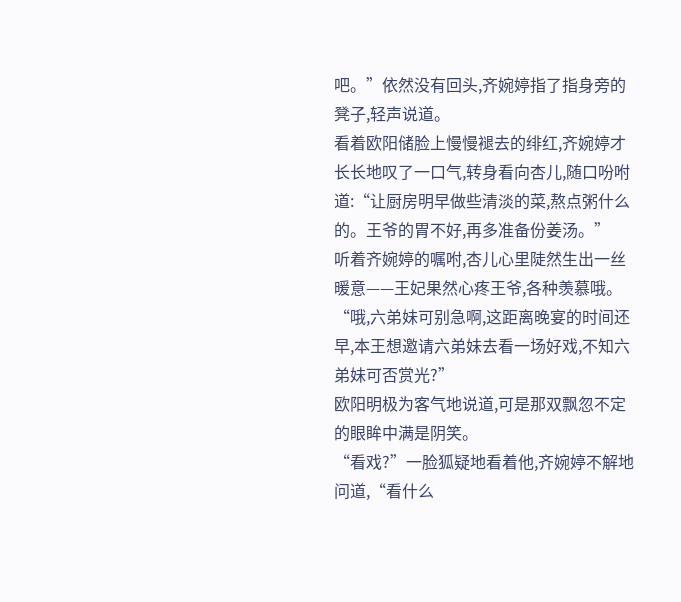吧。”依然没有回头,齐婉婷指了指身旁的凳子,轻声说道。
看着欧阳储脸上慢慢褪去的绯红,齐婉婷才长长地叹了一口气,转身看向杏儿,随口吩咐道:“让厨房明早做些清淡的菜,熬点粥什么的。王爷的胃不好,再多准备份姜汤。”
听着齐婉婷的嘱咐,杏儿心里陡然生出一丝暖意——王妃果然心疼王爷,各种羡慕哦。“哦,六弟妹可别急啊,这距离晚宴的时间还早,本王想邀请六弟妹去看一场好戏,不知六弟妹可否赏光?”
欧阳明极为客气地说道,可是那双飘忽不定的眼眸中满是阴笑。
“看戏?”一脸狐疑地看着他,齐婉婷不解地问道,“看什么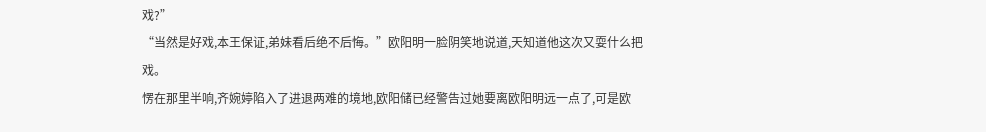戏?”
“当然是好戏,本王保证,弟妹看后绝不后悔。”欧阳明一脸阴笑地说道,天知道他这次又耍什么把戏。
愣在那里半响,齐婉婷陷入了进退两难的境地,欧阳储已经警告过她要离欧阳明远一点了,可是欧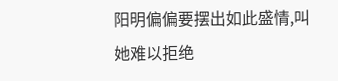阳明偏偏要摆出如此盛情,叫她难以拒绝